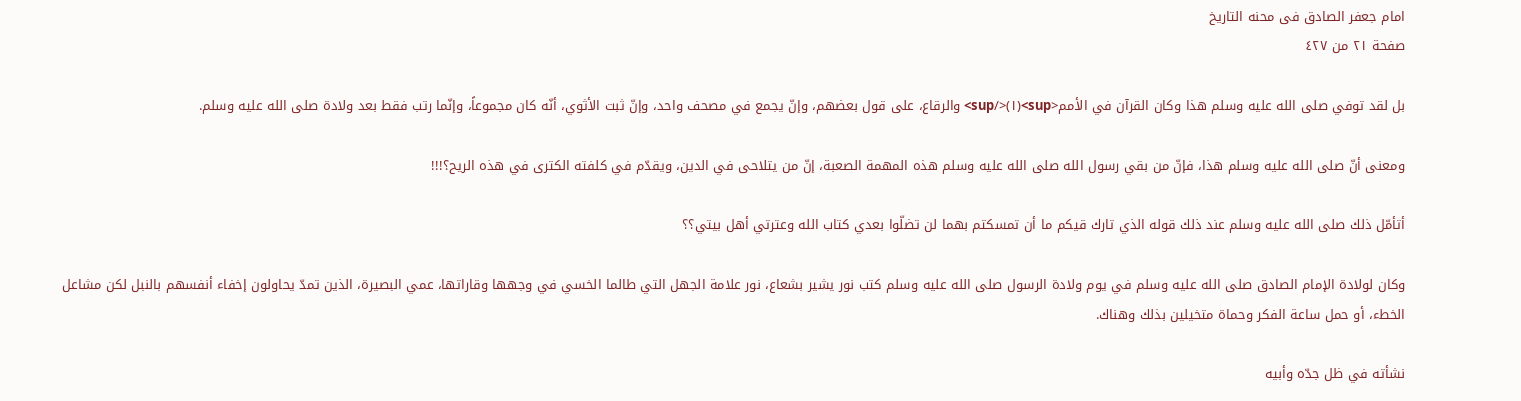امام جعفر الصادق فی محنه التاریخ
صفحة ٢١ من ٤٢٧

بل لقد توفي صلى الله عليه وسلم هذا وكان القرآن في الأمم<sup>(١)</sup> والرقاع، على قول بعضهم، وإنّ يجمع في مصحف واحد، وإنّ ثبت الأثوي، أنّه كان مجموعاً، وإنّما رتب فقط بعد ولادة صلى الله عليه وسلم.

ومعنى أنّ صلى الله عليه وسلم هذا، فإنّ من بقي رسول الله صلى الله عليه وسلم هذه المهمة الصعبة، إنّ من يتلاحى في الدين، ويقدّم في كلفته الكترى في هذه الريح؟!!!

أتأمّل ذلك صلى الله عليه وسلم عند ذلك قوله الذي تارك قيكم ما أن تمسكتم بهما لن تضلّوا بعدي كتاب الله وعترتي أهل بيتي؟؟

وكان لولادة الإمام الصادق صلى الله عليه وسلم في يوم ولادة الرسول صلى الله عليه وسلم كتب نور يشير بشعاع، نور علامة الجهل التي طالما الخسي في وجهها وقاراتها، عمي البصيرة، الذين تمدّ يحاولون إخفاء أنفسهم بالنبل لكن مشاعل الخطء، أو حمل ساعة الفكر وحماة متخيلين بذلك وهناك.

نشأته في ظل جدّه وأبيه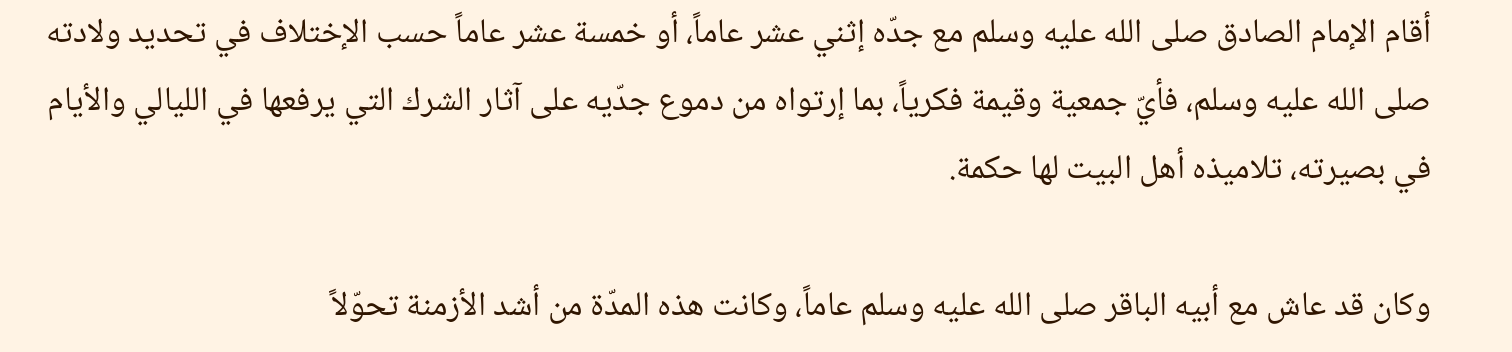أقام الإمام الصادق صلى الله عليه وسلم مع جدّه إثني عشر عاماً، أو خمسة عشر عاماً حسب الإختلاف في تحديد ولادته صلى الله عليه وسلم، فأيّ جمعية وقيمة فكرياً، بما إرتواه من دموع جدّيه على آثار الشرك التي يرفعها في الليالي والأيام في بصيرته، تلاميذه أهل البيت لها حكمة.

وكان قد عاش مع أبيه الباقر صلى الله عليه وسلم عاماً، وكانت هذه المدّة من أشد الأزمنة تحوّلاً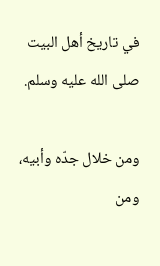في تاريخ أهل البيت صلى الله عليه وسلم.

ومن خلال جدّه وأبيه، ومن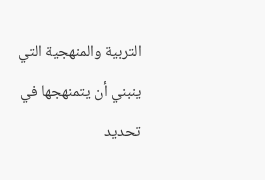التربية والمنهجية التي ينبني أن يتمنهجها في تحديد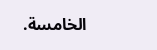الخامسة.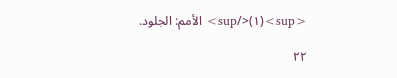<sup>(١)</sup> الأمم: الجلود.

٢٢